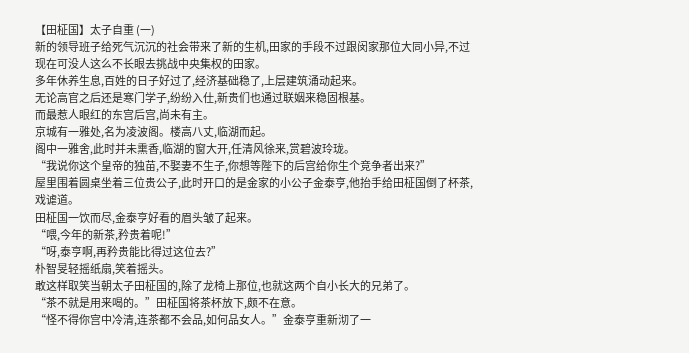【田柾国】太子自重 (一)
新的领导班子给死气沉沉的社会带来了新的生机,田家的手段不过跟闵家那位大同小异,不过现在可没人这么不长眼去挑战中央集权的田家。
多年休养生息,百姓的日子好过了,经济基础稳了,上层建筑涌动起来。
无论高官之后还是寒门学子,纷纷入仕,新贵们也通过联姻来稳固根基。
而最惹人眼红的东宫后宫,尚未有主。
京城有一雅处,名为凌波阁。楼高八丈,临湖而起。
阁中一雅舍,此时并未熏香,临湖的窗大开,任清风徐来,赏碧波玲珑。
“我说你这个皇帝的独苗,不娶妻不生子,你想等陛下的后宫给你生个竞争者出来?”
屋里围着圆桌坐着三位贵公子,此时开口的是金家的小公子金泰亨,他抬手给田柾国倒了杯茶,戏谑道。
田柾国一饮而尽,金泰亨好看的眉头皱了起来。
“喂,今年的新茶,矜贵着呢!”
“呀,泰亨啊,再矜贵能比得过这位去?”
朴智旻轻摇纸扇,笑着摇头。
敢这样取笑当朝太子田柾国的,除了龙椅上那位,也就这两个自小长大的兄弟了。
“茶不就是用来喝的。”田柾国将茶杯放下,颇不在意。
“怪不得你宫中冷清,连茶都不会品,如何品女人。”金泰亨重新沏了一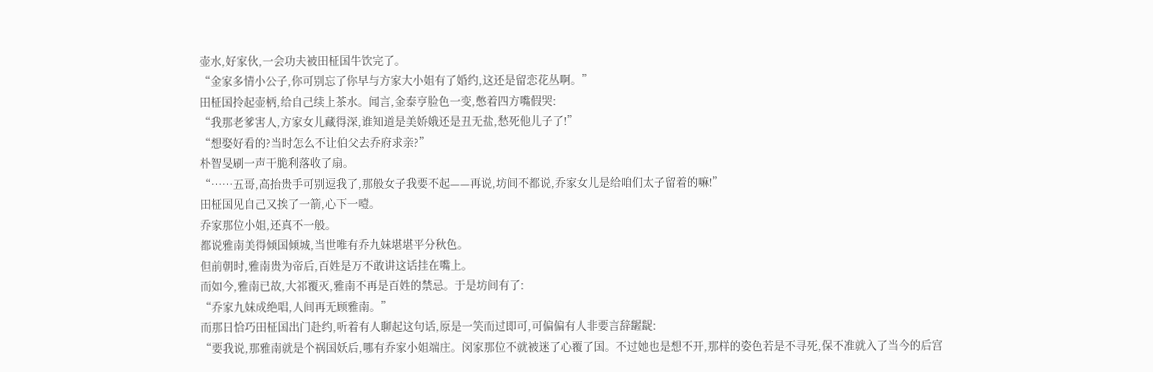壶水,好家伙,一会功夫被田柾国牛饮完了。
“金家多情小公子,你可别忘了你早与方家大小姐有了婚约,这还是留恋花丛啊。”
田柾国拎起壶柄,给自己续上茶水。闻言,金泰亨脸色一变,憋着四方嘴假哭:
“我那老爹害人,方家女儿藏得深,谁知道是美娇娥还是丑无盐,愁死他儿子了!”
“想娶好看的?当时怎么不让伯父去乔府求亲?”
朴智旻刷一声干脆利落收了扇。
“……五哥,高抬贵手可别逗我了,那般女子我要不起——再说,坊间不都说,乔家女儿是给咱们太子留着的嘛!”
田柾国见自己又挨了一箭,心下一噎。
乔家那位小姐,还真不一般。
都说雅南美得倾国倾城,当世唯有乔九妹堪堪平分秋色。
但前朝时,雅南贵为帝后,百姓是万不敢讲这话挂在嘴上。
而如今,雅南已故,大祁覆灭,雅南不再是百姓的禁忌。于是坊间有了:
“乔家九妹成绝唱,人间再无顾雅南。”
而那日恰巧田柾国出门赴约,听着有人聊起这句话,原是一笑而过即可,可偏偏有人非要言辞龌龊:
“要我说,那雅南就是个祸国妖后,哪有乔家小姐端庄。闵家那位不就被迷了心覆了国。不过她也是想不开,那样的姿色若是不寻死,保不准就入了当今的后宫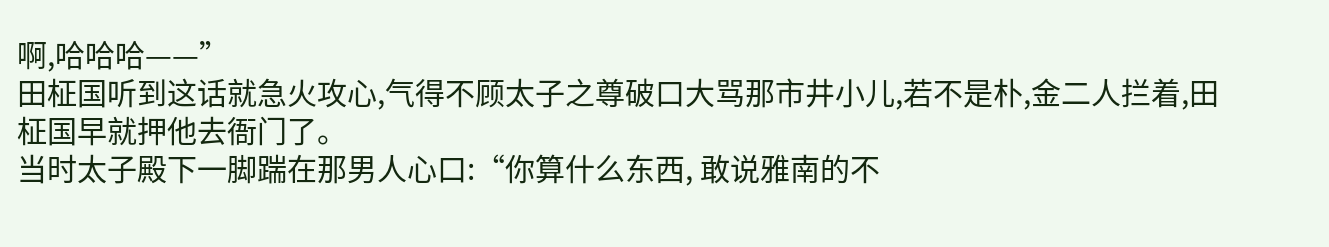啊,哈哈哈——”
田柾国听到这话就急火攻心,气得不顾太子之尊破口大骂那市井小儿,若不是朴,金二人拦着,田柾国早就押他去衙门了。
当时太子殿下一脚踹在那男人心口:“你算什么东西, 敢说雅南的不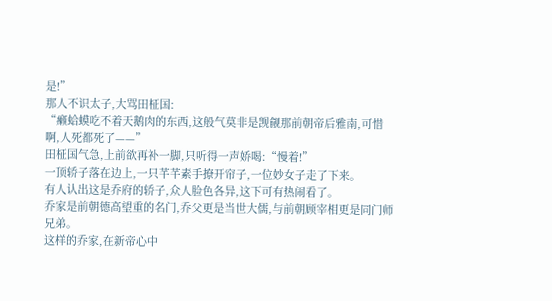是!”
那人不识太子,大骂田柾国:
“癞蛤蟆吃不着天鹅肉的东西,这般气莫非是觊觎那前朝帝后雅南,可惜啊,人死都死了——”
田柾国气急,上前欲再补一脚,只听得一声娇喝:“慢着!”
一顶轿子落在边上,一只芊芊素手撩开帘子,一位妙女子走了下来。
有人认出这是乔府的轿子,众人脸色各异,这下可有热闹看了。
乔家是前朝德高望重的名门,乔父更是当世大儒,与前朝顾宰相更是同门师兄弟。
这样的乔家,在新帝心中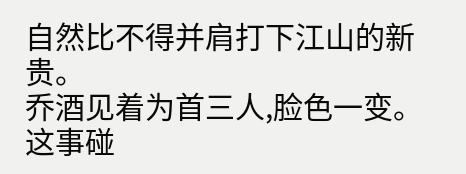自然比不得并肩打下江山的新贵。
乔酒见着为首三人,脸色一变。
这事碰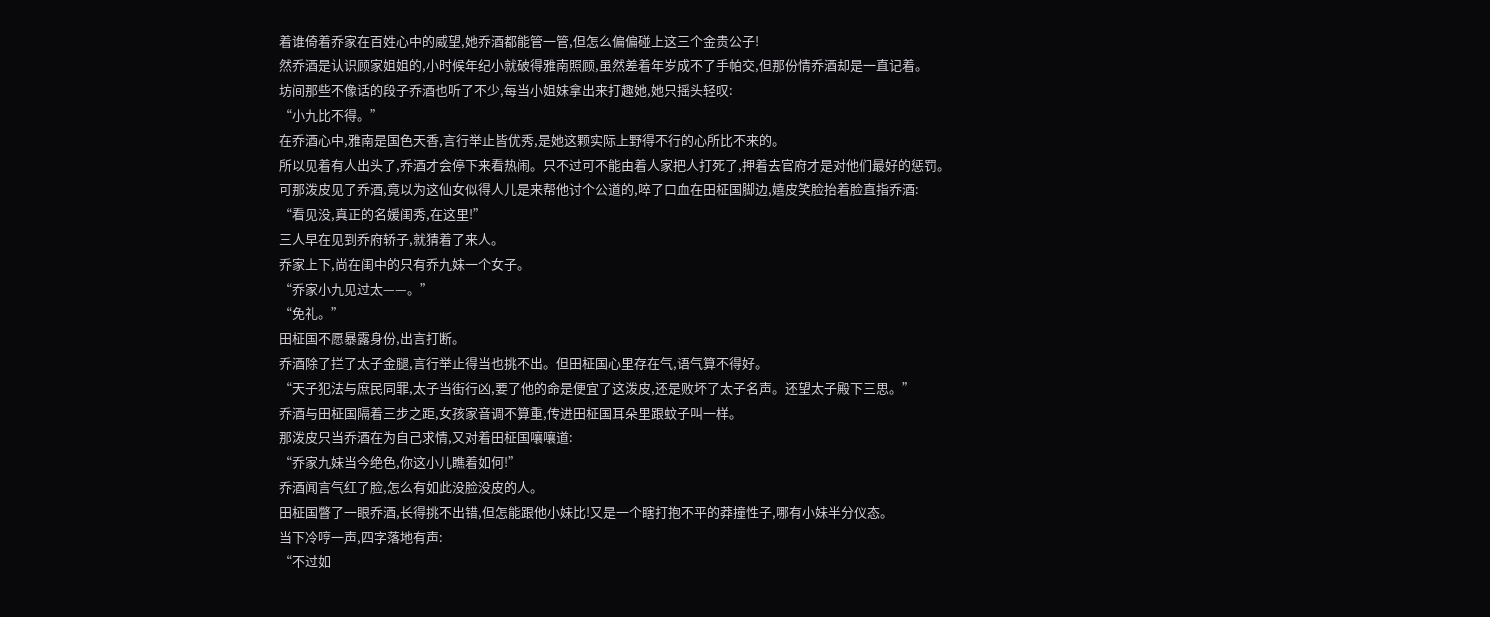着谁倚着乔家在百姓心中的威望,她乔酒都能管一管,但怎么偏偏碰上这三个金贵公子!
然乔酒是认识顾家姐姐的,小时候年纪小就破得雅南照顾,虽然差着年岁成不了手帕交,但那份情乔酒却是一直记着。
坊间那些不像话的段子乔酒也听了不少,每当小姐妹拿出来打趣她,她只摇头轻叹:
“小九比不得。”
在乔酒心中,雅南是国色天香,言行举止皆优秀,是她这颗实际上野得不行的心所比不来的。
所以见着有人出头了,乔酒才会停下来看热闹。只不过可不能由着人家把人打死了,押着去官府才是对他们最好的惩罚。
可那泼皮见了乔酒,竟以为这仙女似得人儿是来帮他讨个公道的,啐了口血在田柾国脚边,嬉皮笑脸抬着脸直指乔酒:
“看见没,真正的名媛闺秀,在这里!”
三人早在见到乔府轿子,就猜着了来人。
乔家上下,尚在闺中的只有乔九妹一个女子。
“乔家小九见过太——。”
“免礼。”
田柾国不愿暴露身份,出言打断。
乔酒除了拦了太子金腿,言行举止得当也挑不出。但田柾国心里存在气,语气算不得好。
“天子犯法与庶民同罪,太子当街行凶,要了他的命是便宜了这泼皮,还是败坏了太子名声。还望太子殿下三思。”
乔酒与田柾国隔着三步之距,女孩家音调不算重,传进田柾国耳朵里跟蚊子叫一样。
那泼皮只当乔酒在为自己求情,又对着田柾国嚷嚷道:
“乔家九妹当今绝色,你这小儿瞧着如何!”
乔酒闻言气红了脸,怎么有如此没脸没皮的人。
田柾国瞥了一眼乔酒,长得挑不出错,但怎能跟他小妹比!又是一个瞎打抱不平的莽撞性子,哪有小妹半分仪态。
当下冷哼一声,四字落地有声:
“不过如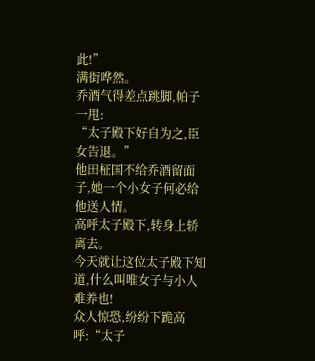此!”
满街哗然。
乔酒气得差点跳脚,帕子一甩:
“太子殿下好自为之,臣女告退。”
他田柾国不给乔酒留面子,她一个小女子何必给他送人情。
高呼太子殿下,转身上轿离去。
今天就让这位太子殿下知道,什么叫唯女子与小人难养也!
众人惊恐,纷纷下跪高呼:“太子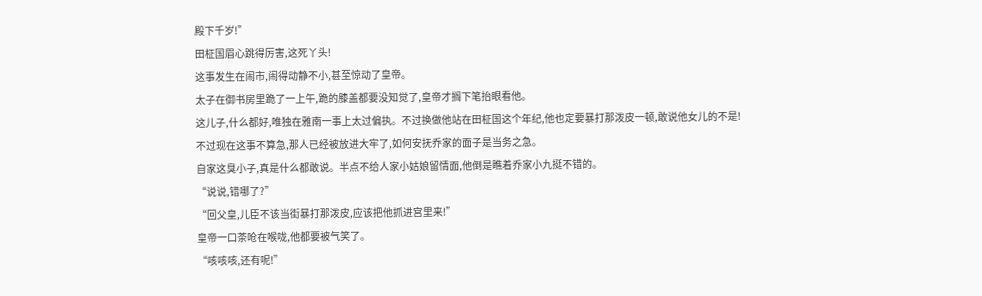殿下千岁!”
田柾国眉心跳得厉害,这死丫头!
这事发生在闹市,闹得动静不小,甚至惊动了皇帝。
太子在御书房里跪了一上午,跪的膝盖都要没知觉了,皇帝才搁下笔抬眼看他。
这儿子,什么都好,唯独在雅南一事上太过偏执。不过换做他站在田柾国这个年纪,他也定要暴打那泼皮一顿,敢说他女儿的不是!
不过现在这事不算急,那人已经被放进大牢了,如何安抚乔家的面子是当务之急。
自家这臭小子,真是什么都敢说。半点不给人家小姑娘留情面,他倒是瞧着乔家小九挺不错的。
“说说,错哪了?”
“回父皇,儿臣不该当街暴打那泼皮,应该把他抓进宫里来!”
皇帝一口茶呛在喉咙,他都要被气笑了。
“咳咳咳,还有呢!”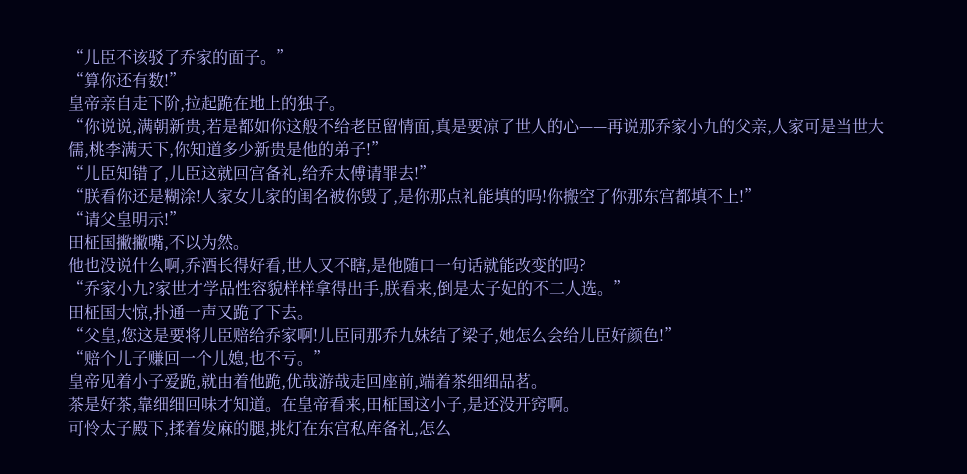“儿臣不该驳了乔家的面子。”
“算你还有数!”
皇帝亲自走下阶,拉起跪在地上的独子。
“你说说,满朝新贵,若是都如你这般不给老臣留情面,真是要凉了世人的心——再说那乔家小九的父亲,人家可是当世大儒,桃李满天下,你知道多少新贵是他的弟子!”
“儿臣知错了,儿臣这就回宫备礼,给乔太傅请罪去!”
“朕看你还是糊涂!人家女儿家的闺名被你毁了,是你那点礼能填的吗!你搬空了你那东宫都填不上!”
“请父皇明示!”
田柾国撇撇嘴,不以为然。
他也没说什么啊,乔酒长得好看,世人又不瞎,是他随口一句话就能改变的吗?
“乔家小九?家世才学品性容貌样样拿得出手,朕看来,倒是太子妃的不二人选。”
田柾国大惊,扑通一声又跪了下去。
“父皇,您这是要将儿臣赔给乔家啊!儿臣同那乔九妹结了梁子,她怎么会给儿臣好颜色!”
“赔个儿子赚回一个儿媳,也不亏。”
皇帝见着小子爱跪,就由着他跪,优哉游哉走回座前,端着茶细细品茗。
茶是好茶,靠细细回味才知道。在皇帝看来,田柾国这小子,是还没开窍啊。
可怜太子殿下,揉着发麻的腿,挑灯在东宫私库备礼,怎么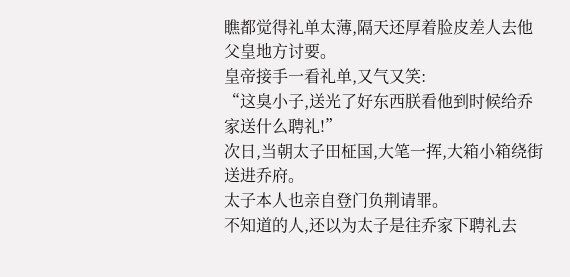瞧都觉得礼单太薄,隔天还厚着脸皮差人去他父皇地方讨要。
皇帝接手一看礼单,又气又笑:
“这臭小子,送光了好东西朕看他到时候给乔家送什么聘礼!”
次日,当朝太子田柾国,大笔一挥,大箱小箱绕街送进乔府。
太子本人也亲自登门负荆请罪。
不知道的人,还以为太子是往乔家下聘礼去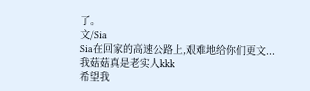了。
文/Sia
Sia在回家的高速公路上,艰难地给你们更文...
我菇菇真是老实人kkk
希望我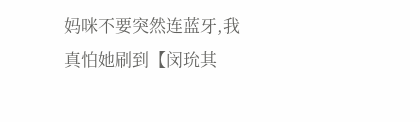妈咪不要突然连蓝牙,我真怕她刷到【闵玧其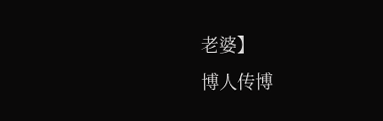老婆】
博人传博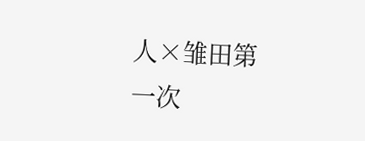人×雏田第一次